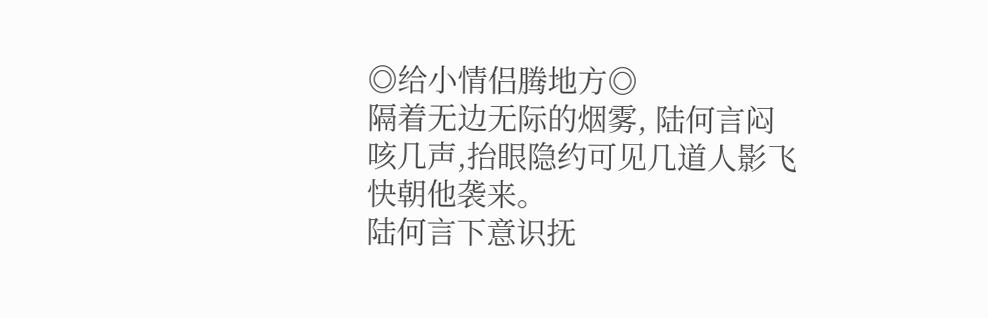◎给小情侣腾地方◎
隔着无边无际的烟雾, 陆何言闷咳几声,抬眼隐约可见几道人影飞快朝他袭来。
陆何言下意识抚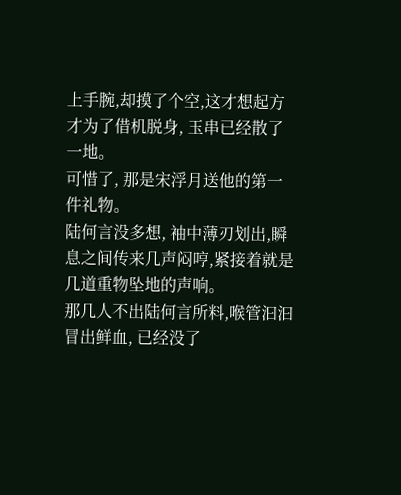上手腕,却摸了个空,这才想起方才为了借机脱身, 玉串已经散了一地。
可惜了, 那是宋浮月送他的第一件礼物。
陆何言没多想, 袖中薄刃划出,瞬息之间传来几声闷哼,紧接着就是几道重物坠地的声响。
那几人不出陆何言所料,喉管汩汩冒出鲜血, 已经没了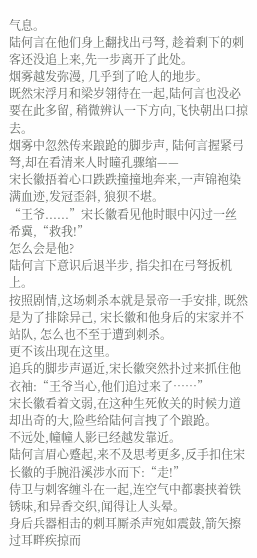气息。
陆何言在他们身上翻找出弓弩, 趁着剩下的刺客还没追上来,先一步离开了此处。
烟雾越发弥漫, 几乎到了呛人的地步。
既然宋浮月和梁岁翎待在一起,陆何言也没必要在此多留, 稍微辨认一下方向,飞快朝出口掠去。
烟雾中忽然传来踉跄的脚步声, 陆何言握紧弓弩,却在看清来人时瞳孔骤缩——
宋长徽捂着心口跌跌撞撞地奔来,一声锦袍染满血迹,发冠歪斜, 狼狈不堪。
“王爷......”宋长徽看见他时眼中闪过一丝希冀,“救我!”
怎么会是他?
陆何言下意识后退半步, 指尖扣在弓弩扳机上。
按照剧情,这场刺杀本就是景帝一手安排, 既然是为了排除异己, 宋长徽和他身后的宋家并不站队, 怎么也不至于遭到刺杀。
更不该出现在这里。
追兵的脚步声逼近,宋长徽突然扑过来抓住他衣袖:“王爷当心,他们追过来了……”
宋长徽看着文弱,在这种生死攸关的时候力道却出奇的大,险些给陆何言拽了个踉跄。
不远处,幢幢人影已经越发靠近。
陆何言眉心蹙起,来不及思考更多,反手扣住宋长徽的手腕沿溪涉水而下:“走!”
侍卫与刺客缠斗在一起,连空气中都裹挟着铁锈味,和异香交织,闻得让人头晕。
身后兵器相击的刺耳厮杀声宛如震鼓,箭矢擦过耳畔疾掠而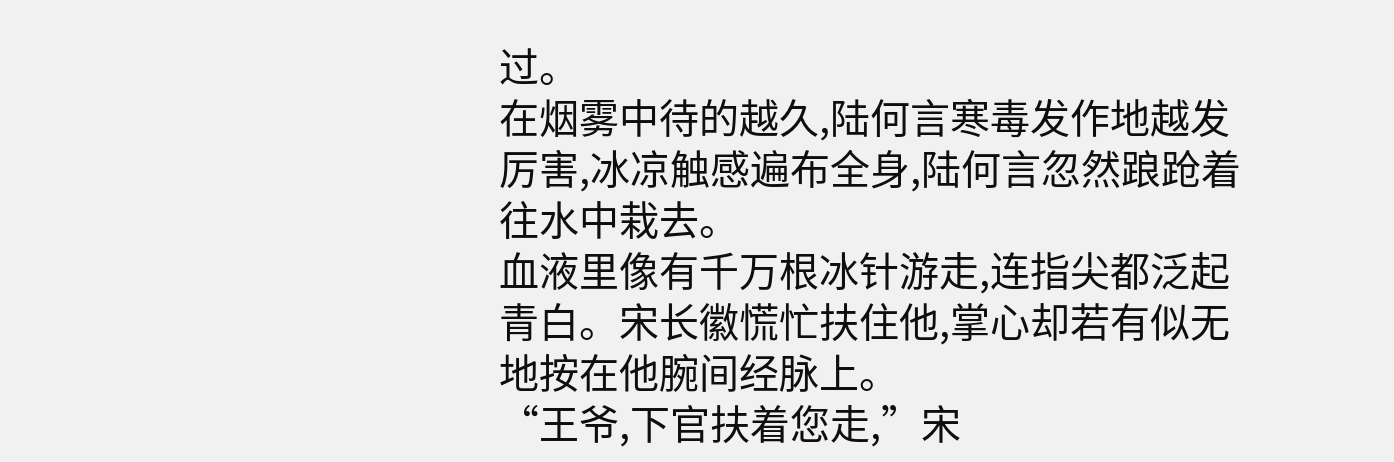过。
在烟雾中待的越久,陆何言寒毒发作地越发厉害,冰凉触感遍布全身,陆何言忽然踉跄着往水中栽去。
血液里像有千万根冰针游走,连指尖都泛起青白。宋长徽慌忙扶住他,掌心却若有似无地按在他腕间经脉上。
“王爷,下官扶着您走,”宋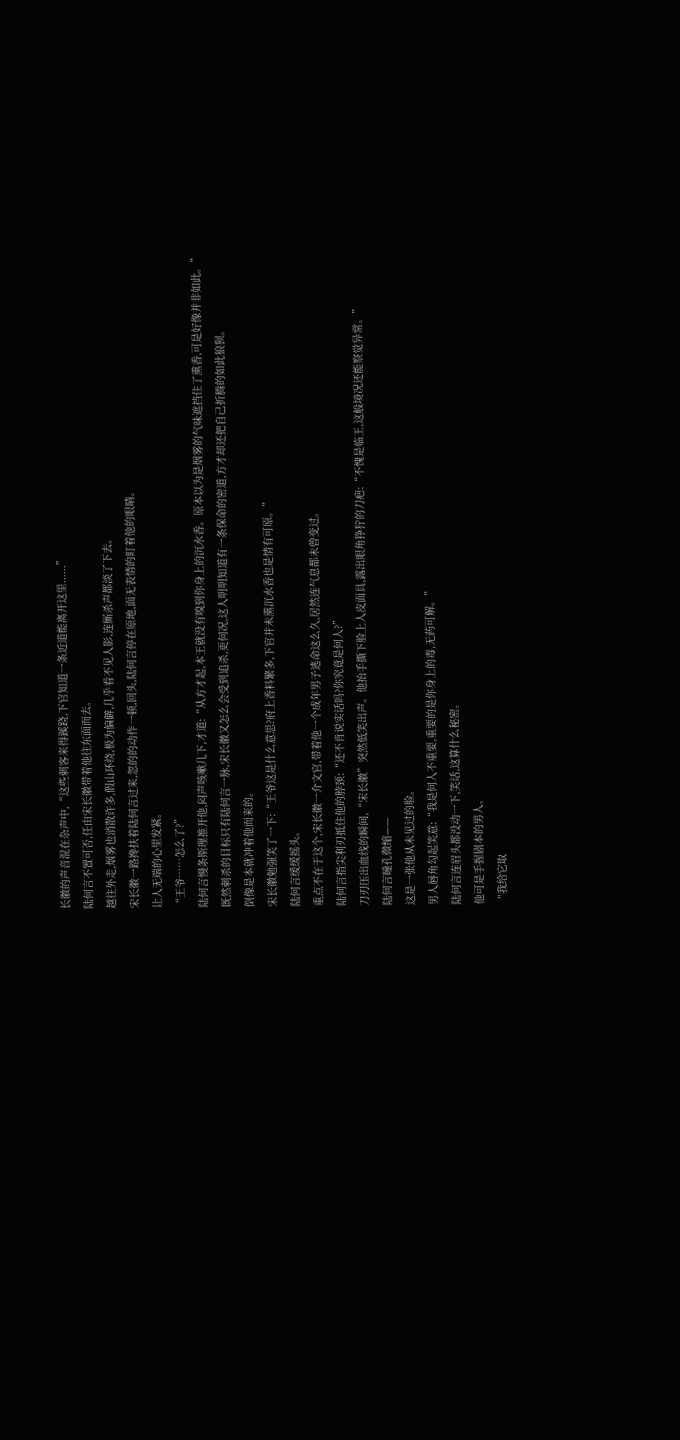长徽的声音混在杂声中,“这些刺客来得蹊跷,下官知道一条近道能离开这里......”
陆何言不置可否,任由宋长徽带着他往东面而去。
越往外走,烟雾也消散许多,假山环绕,极为偏僻,几乎看不见人影,连厮杀声都淡了下去。
宋长徽一路搀扶着陆何言过来,忽的的动作一顿,回头,陆何言停在原地,面无表情的盯着他的眼睛。
让人无端的心里发紧。
“王爷……怎么了?”
陆何言慢条斯理推开他,闷声咳嗽几下,才道:“从方才起,本王就没有嗅到你身上的沉水香。原本以为是烟雾的气味遮挡住了熏香,可是好像并非如此。”
既然刺杀的目标只有陆何言一脉,宋长徽又怎么会受到追杀,更何况,这人明明知道有一条保命的密道,方才却还把自己折腾的如此狼狈。
倒像是本就冲着他而来的。
宋长徽勉强笑了一下:“王爷这是什么意思?府上香料繁多,下官并未熏沉水香也是情有可原。”
陆何言缓缓摇头。
重点不在于这个,宋长徽一介文官,带着他一个成年男子逃命这么久,居然连气息都未曾变过。
陆何言指尖利刃抵住他的脖颈:“还不肯说实话吗?你究竟是何人?”
刀刃压出血线的瞬间,“宋长徽”突然低笑出声。他抬手撕下脸上人皮面具,露出眼角狰狞的刀疤:“不愧是临王,这般境况还能察觉异常。”
陆何言瞳孔微缩——
这是一张他从未见过的脸。
男人唇角勾起笑意:“我是何人不重要,重要的是你身上的毒,无药可解。”
陆何言连眉头都没动一下,笑话,这算什么秘密。
他可是手握剧本的男人。
“我给它取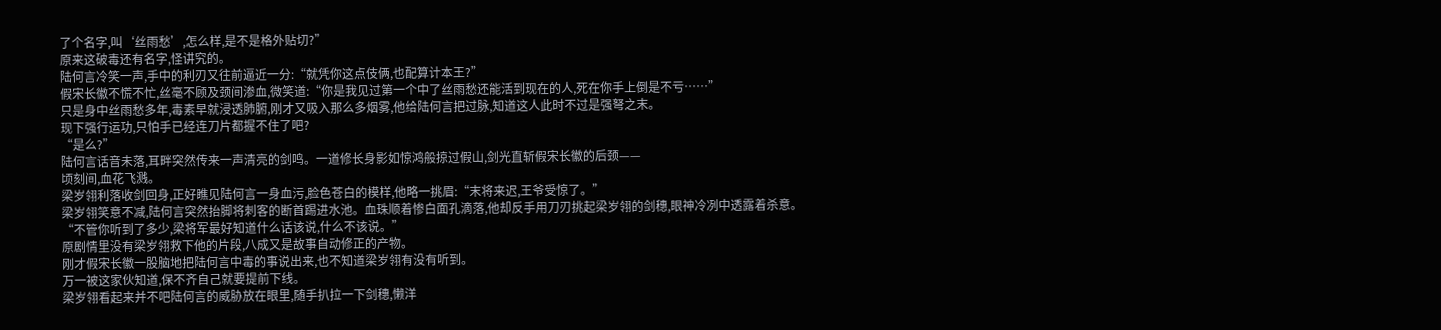了个名字,叫‘丝雨愁’,怎么样,是不是格外贴切?”
原来这破毒还有名字,怪讲究的。
陆何言冷笑一声,手中的利刃又往前逼近一分:“就凭你这点伎俩,也配算计本王?”
假宋长徽不慌不忙,丝毫不顾及颈间渗血,微笑道:“你是我见过第一个中了丝雨愁还能活到现在的人,死在你手上倒是不亏……”
只是身中丝雨愁多年,毒素早就浸透肺腑,刚才又吸入那么多烟雾,他给陆何言把过脉,知道这人此时不过是强弩之末。
现下强行运功,只怕手已经连刀片都握不住了吧?
“是么?”
陆何言话音未落,耳畔突然传来一声清亮的剑鸣。一道修长身影如惊鸿般掠过假山,剑光直斩假宋长徽的后颈——
顷刻间,血花飞溅。
梁岁翎利落收剑回身,正好瞧见陆何言一身血污,脸色苍白的模样,他略一挑眉:“末将来迟,王爷受惊了。”
梁岁翎笑意不减,陆何言突然抬脚将刺客的断首踢进水池。血珠顺着惨白面孔滴落,他却反手用刀刃挑起梁岁翎的剑穗,眼神冷冽中透露着杀意。
“不管你听到了多少,梁将军最好知道什么话该说,什么不该说。”
原剧情里没有梁岁翎救下他的片段,八成又是故事自动修正的产物。
刚才假宋长徽一股脑地把陆何言中毒的事说出来,也不知道梁岁翎有没有听到。
万一被这家伙知道,保不齐自己就要提前下线。
梁岁翎看起来并不吧陆何言的威胁放在眼里,随手扒拉一下剑穗,懒洋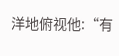洋地俯视他:“有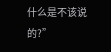什么是不该说的?”